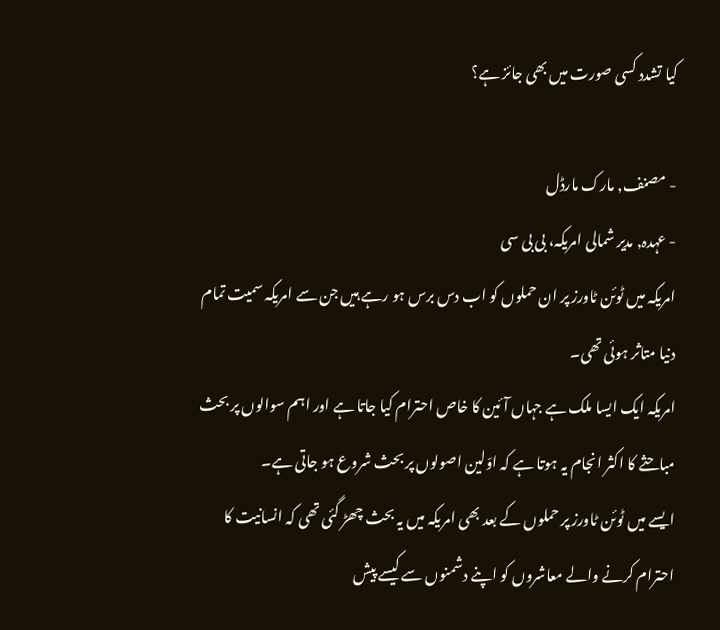کیا تشدد کسی صورت میں بھی جائز ہے؟

- مصنف, مارک مارڈل
- عہدہ, مدیر شمالی امریکہ، بی بی سی
امریکہ میں ٹوئن ٹاورز پر ان حملوں کو اب دس برس ہو رہے ہیں جن سے امریکہ سمیت تمام دنیا متاثر ہوئی تھی۔
امریکہ ایک ایسا ملک ہے جہاں آئین کا خاص احترام کیا جاتا ہے اور اہم سوالوں پر بحث مباحثے کا اکثر انجام یہ ہوتا ہے کہ اوّلین اصولوں پر بحث شروع ہو جاتی ہے۔
ایسے میں ٹوئن ٹاورز پر حملوں کے بعد بھی امریکہ میں یہ بحث چھڑ گئی تھی کہ انسانیت کا احترام کرنے والے معاشروں کو اپنے دشمنوں سے کیسے پیش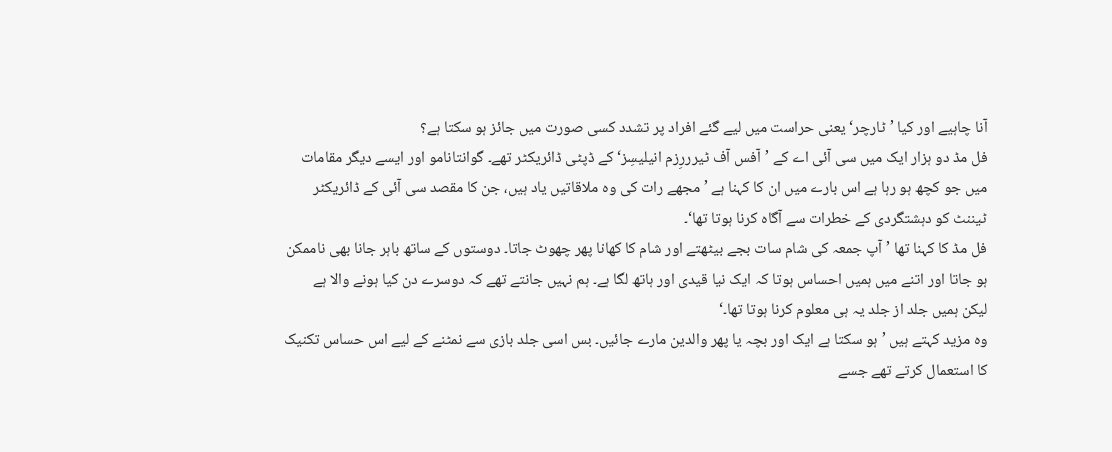آنا چاہیے اور کیا ’ٹارچر‘ یعنی حراست میں لیے گئے افراد پر تشدد کسی صورت میں جائز ہو سکتا ہے؟
فل مڈ دو ہزار ایک میں سی آئی اے کے ’آفس آف ٹیرررِزم انیلیسِز‘ کے ڈپٹی ڈائریکٹر تھے۔ گوانتانامو اور ایسے دیگر مقامات میں جو کچھ ہو رہا ہے اس بارے میں ان کا کہنا ہے ’مجھے رات کی وہ ملاقاتیں یاد ہیں، جن کا مقصد سی آئی کے ڈائریکٹر ٹیننٹ کو دہشتگردی کے خطرات سے آگاہ کرنا ہوتا تھا‘۔
فل مڈ کا کہنا تھا ’آپ جمعہ کی شام سات بجے بیٹھتے اور شام کا کھانا پھر چھوٹ جاتا۔ دوستوں کے ساتھ باہر جانا بھی ناممکن ہو جاتا اور اتنے میں ہمیں احساس ہوتا کہ ایک نیا قیدی اور ہاتھ لگا ہے۔ ہم نہیں جانتے تھے کہ دوسرے دن کیا ہونے والا ہے لیکن ہمیں جلد از جلد یہ ہی معلوم کرنا ہوتا تھا۔‘
وہ مزید کہتے ہیں ’ہو سکتا ہے ایک اور بچہ یا پھر والدین مارے جائیں۔ بس اسی جلد بازی سے نمٹنے کے لیے اس حساس تکنیک کا استعمال کرتے تھے جسے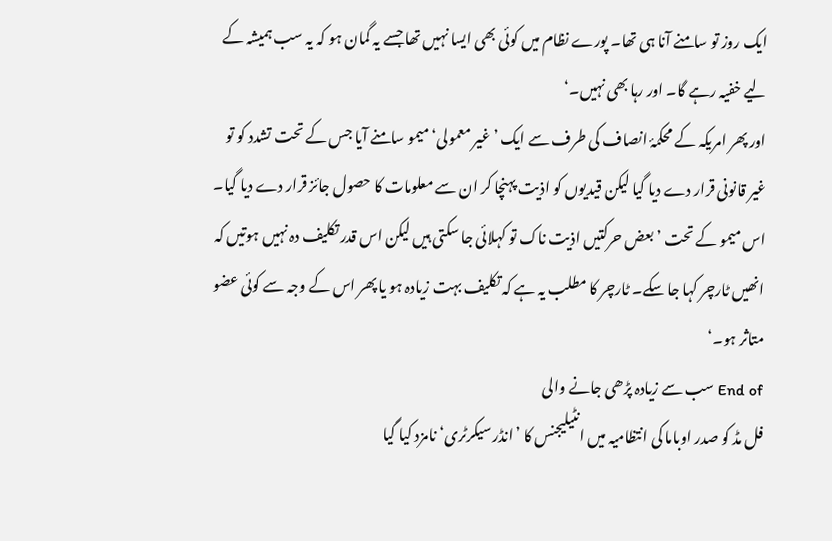ایک روز تو سامنے آنا ہی تھا۔ پورے نظام میں کوئی بھی ایسا نہیں تھا جسے یہ گمان ہو کہ یہ سب ہمیشہ کے لیے خفیہ رہے گا۔ اور رہا بھی نہیں۔‘
اور پھر امریکہ کے محکمۂ انصاف کی طرف سے ایک ’غیر معمولی‘ میمو سامنے آیا جس کے تحت تشدد کو تو غیر قانونی قرار دے دیا گیا لیکن قیدیوں کو اذیت پہنچا کر ان سے معلومات کا حصول جائز قرار دے دیا گیا۔
اس میمو کے تحت ’بعض حرکتیں اذیت ناک تو کہلائی جا سکتی ہیں لیکن اس قدر تکلیف دہ نہیں ہوتیں کہ انھیں ٹارچر کہا جا سکے۔ ٹارچر کا مطلب یہ ہے کہ تکلیف بہت زیادہ ہو یا پھر اس کے وجہ سے کوئی عضو متاثر ہو۔‘
End of سب سے زیادہ پڑھی جانے والی
فل مڈ کو صدر اوباما کی انتظامیہ میں انٹیلیجنس کا ’انڈر سیکرٹری‘ نامزد کیا گیا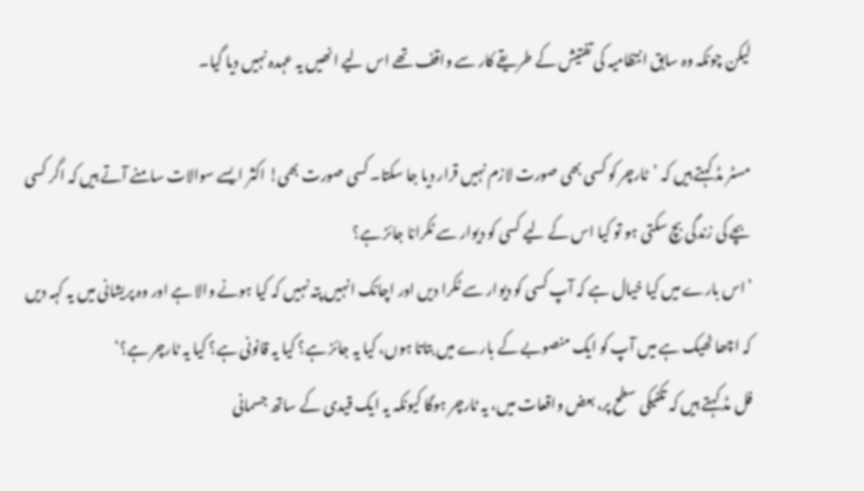لیکن چونکہ وہ سابق انتظامیہ کی تفتیش کے طریقے کار سے واقف تھے اس لیے انھیں یہ عہدہ نہیں دیا گیا۔

مسٹر مڈ کہتے ہیں کہ ’ٹارچر کو کسی بھی صورت لازم نہیں قرار دیا جا سکتا۔ کسی صورت بھی! اکثر ایسے سوالات سامنے آتے ہیں کہ اگر کسی بچے کی زندگی بچ سکتی ہو تو کیا اس کے لیے کسی کو دیوار سے ٹکرانا جائز ہے؟
’اس بارے میں کیا خيال ہے کہ آپ کسی کو دیوار سے ٹکرا دیں اور اچانک انہیں پتہ نہیں کہ کیا ہونے والا ہے اور وہ پریشانی میں یہ کہہ دیں کہ اچھا ٹھیک ہے میں آپ کو ایک منصوبے کے بارے میں بتاتا ہوں، کیا یہ جائز ہے؟ کیا یہ قانونی ہے؟ کیا یہ ٹارچر ہے؟‘
فل مڈ کہتے ہیں کہ تکنیکی سطح پر، بعض واقعات میں، یہ ٹارچر ہوگا کیونکہ یہ ایک قیدی کے ساتھ جسمانی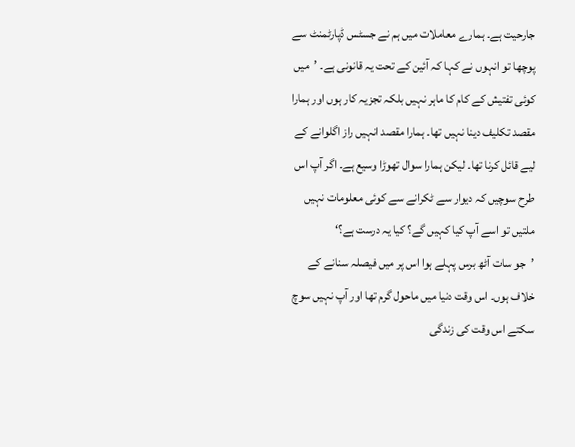جارحیت ہے۔ ہمارے معاملات میں ہم نے جسٹس ڈپارٹمنٹ سے پوچھا تو انہوں نے کہا کہ آئین کے تحت یہ قانونی ہے۔ ’میں کوئی تفتیش کے کام کا ماہر نہیں بلکہ تجزیہ کار ہوں اور ہمارا مقصد تکلیف دینا نہیں تھا۔ ہمارا مقصد انہیں راز اگلوانے کے لیے قائل کرنا تھا۔ لیکن ہمارا سوال تھوڑا وسیع ہے۔ اگر آپ اس طرح سوچیں کہ دیوار سے ٹکرانے سے کوئی معلومات نہیں ملتیں تو اسے آپ کیا کہیں گے؟ کیا یہ درست ہے؟‘
’جو سات آٹھ برس پہلے ہوا اس پر میں فیصلہ سنانے کے خلاف ہوں۔ اس وقت دنیا میں ماحول گرم تھا اور آپ نہیں سوچ سکتے اس وقت کی زندگی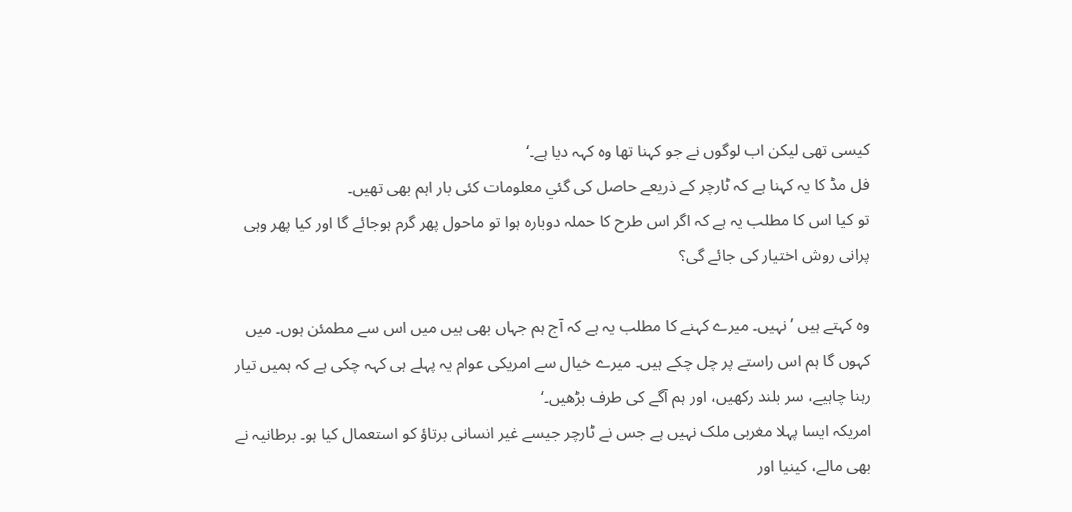کیسی تھی لیکن اب لوگوں نے جو کہنا تھا وہ کہہ دیا ہے۔‘
فل مڈ کا یہ کہنا ہے کہ ٹارچر کے ذریعے حاصل کی گئي معلومات کئی بار اہم بھی تھیں۔
تو کیا اس کا مطلب یہ ہے کہ اگر اس طرح کا حملہ دوبارہ ہوا تو ماحول پھر گرم ہوجائے گا اور کیا پھر وہی پرانی روش اختیار کی جائے گی؟

وہ کہتے ہیں ’نہیں۔ میرے کہنے کا مطلب یہ ہے کہ آج ہم جہاں بھی ہیں میں اس سے مطمئن ہوں۔ میں کہوں گا ہم اس راستے پر چل چکے ہیں۔ میرے خیال سے امریکی عوام یہ پہلے ہی کہہ چکی ہے کہ ہمیں تیار رہنا چاہیے، سر بلند رکھیں، اور ہم آگے کی طرف بڑھیں۔‘
امریکہ ایسا پہلا مغربی ملک نہیں ہے جس نے ٹارچر جیسے غیر انسانی برتاؤ کو استعمال کیا ہو۔ برطانیہ نے بھی مالے، کینیا اور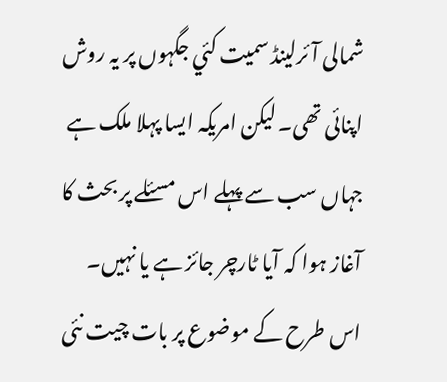شمالی آئرلینڈ سمیت کئي جگہوں پر یہ روش اپنائی تھی۔ لیکن امریکہ ایسا پہلا ملک ہے جہاں سب سے پہلے اس مسئلے پر بحث کا آغاز ہوا کہ آیا ٹارچر جائز ہے یا نہیں۔
اس طرح کے موضوع پر بات چیت نئی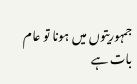جمہوریتوں میں ہونا تو عام بات ہے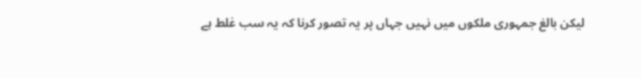لیکن بالغ جمہوری ملکوں میں نہیں جہاں پر یہ تصور کرنا کہ یہ سب غلط ہے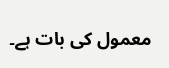معمول کی بات ہے۔